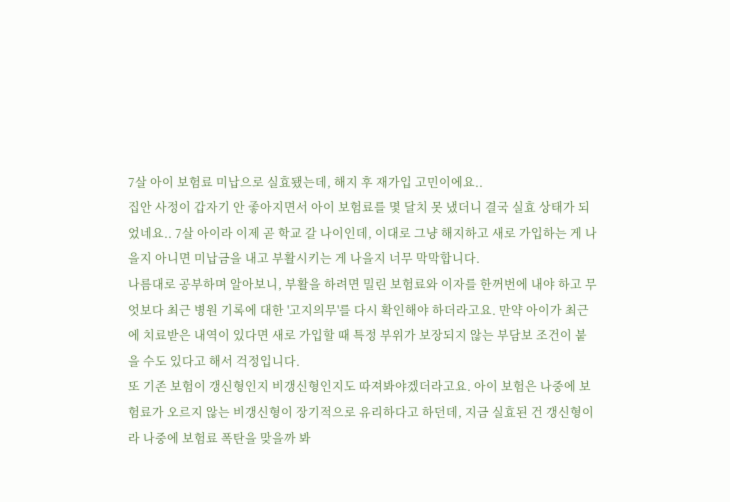7살 아이 보험료 미납으로 실효됐는데, 해지 후 재가입 고민이에요..
집안 사정이 갑자기 안 좋아지면서 아이 보험료를 몇 달치 못 냈더니 결국 실효 상태가 되었네요.. 7살 아이라 이제 곧 학교 갈 나이인데, 이대로 그냥 해지하고 새로 가입하는 게 나을지 아니면 미납금을 내고 부활시키는 게 나을지 너무 막막합니다.
나름대로 공부하며 알아보니, 부활을 하려면 밀린 보험료와 이자를 한꺼번에 내야 하고 무엇보다 최근 병원 기록에 대한 '고지의무'를 다시 확인해야 하더라고요. 만약 아이가 최근에 치료받은 내역이 있다면 새로 가입할 때 특정 부위가 보장되지 않는 부담보 조건이 붙을 수도 있다고 해서 걱정입니다.
또 기존 보험이 갱신형인지 비갱신형인지도 따져봐야겠더라고요. 아이 보험은 나중에 보험료가 오르지 않는 비갱신형이 장기적으로 유리하다고 하던데, 지금 실효된 건 갱신형이라 나중에 보험료 폭탄을 맞을까 봐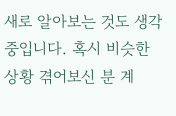새로 알아보는 것도 생각 중입니다. 혹시 비슷한 상황 겪어보신 분 계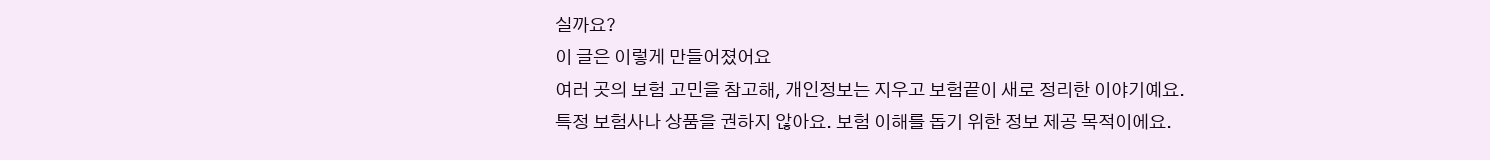실까요?
이 글은 이렇게 만들어졌어요
여러 곳의 보험 고민을 참고해, 개인정보는 지우고 보험끝이 새로 정리한 이야기예요.
특정 보험사나 상품을 권하지 않아요. 보험 이해를 돕기 위한 정보 제공 목적이에요.